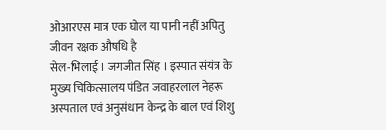ओआरएस मात्र एक घोल या पानी नहीं अपितु जीवन रक्षक औषधि है
सेल-भिलाई । जगजीत सिंह । इस्पात संयंत्र के मुख्य चिकित्सालय पंडित जवाहरलाल नेहरू अस्पताल एवं अनुसंधान केन्द्र के बाल एवं शिशु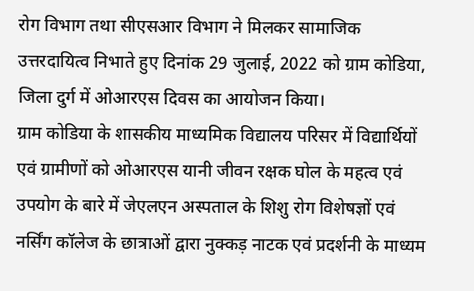रोग विभाग तथा सीएसआर विभाग ने मिलकर सामाजिक उत्तरदायित्व निभाते हुए दिनांक 29 जुलाई, 2022 को ग्राम कोडिया, जिला दुर्ग में ओआरएस दिवस का आयोजन किया।
ग्राम कोडिया के शासकीय माध्यमिक विद्यालय परिसर में विद्यार्थियों एवं ग्रामीणों को ओआरएस यानी जीवन रक्षक घोल के महत्व एवं उपयोग के बारे में जेएलएन अस्पताल के शिशु रोग विशेषज्ञों एवं नर्सिंग कॉलेज के छात्राओं द्वारा नुक्कड़ नाटक एवं प्रदर्शनी के माध्यम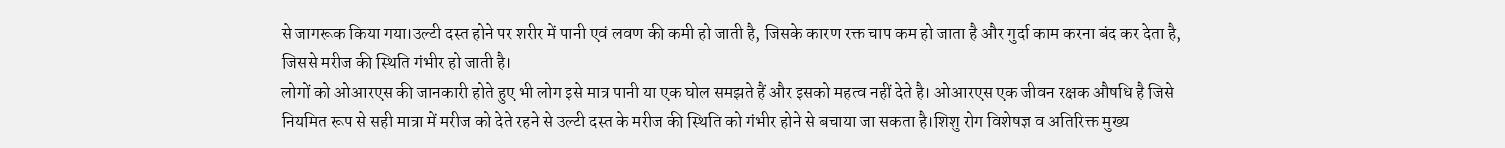से जागरूक किया गया।उल्टी दस्त होने पर शरीर में पानी एवं लवण की कमी हो जाती है, जिसके कारण रक्त चाप कम हो जाता है और गुर्दा काम करना बंद कर देता है, जिससे मरीज की स्थिति गंभीर हो जाती है।
लोगों को ओआरएस की जानकारी होते हुए भी लोग इसे मात्र पानी या एक घोल समझते हैं और इसको महत्व नहीं देते है। ओआरएस एक जीवन रक्षक औषधि है जिसे नियमित रूप से सही मात्रा में मरीज को देते रहने से उल्टी दस्त के मरीज की स्थिति को गंभीर होने से बचाया जा सकता है।शिशु रोग विशेषज्ञ व अतिरिक्त मुख्य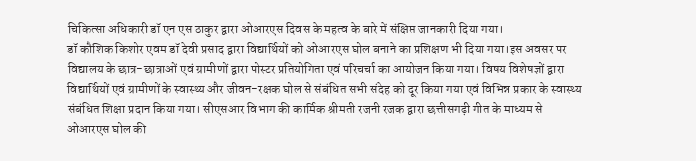चिकित्सा अधिकारी डॉ एन एस ठाकुर द्वारा ओआरएस दिवस के महत्व के बारे में संक्षिप्त जानकारी दिया गया।
डॉ कौशिक किशोर एवम डॉ देवी प्रसाद द्वारा विद्यार्थियों को ओआरएस घोल बनाने का प्रशिक्षण भी दिया गया।इस अवसर पर विद्यालय के छात्र-छात्राओं एवं ग्रामीणों द्वारा पोस्टर प्रतियोगिता एवं परिचर्चा का आयोजन किया गया। विषय विशेषज्ञों द्वारा विद्यार्थियों एवं ग्रामीणों के स्वास्थ्य और जीवन-रक्षक घोल से संबंधित सभी संदेह को दूर किया गया एवं विभिन्न प्रकार के स्वास्थ्य संबंधित शिक्षा प्रदान किया गया। सीएसआर विभाग की कार्मिक श्रीमती रजनी रजक द्वारा छत्तीसगढ़ी गीत के माध्यम से ओआरएस घोल की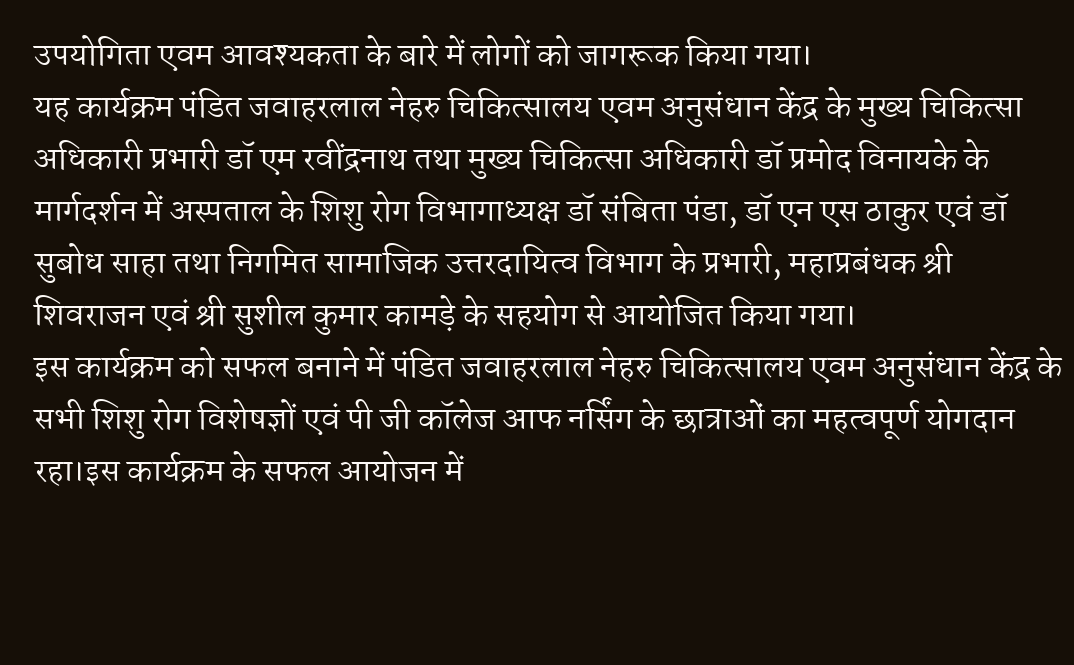उपयोगिता एवम आवश्यकता के बारे में लोगों को जागरूक किया गया।
यह कार्यक्रम पंडित जवाहरलाल नेहरु चिकित्सालय एवम अनुसंधान केंद्र के मुख्य चिकित्सा अधिकारी प्रभारी डॉ एम रवींद्रनाथ तथा मुख्य चिकित्सा अधिकारी डॉ प्रमोद विनायके के मार्गदर्शन में अस्पताल के शिशु रोग विभागाध्यक्ष डॉ संबिता पंडा, डॉ एन एस ठाकुर एवं डॉ सुबोध साहा तथा निगमित सामाजिक उत्तरदायित्व विभाग के प्रभारी, महाप्रबंधक श्री शिवराजन एवं श्री सुशील कुमार कामड़े के सहयोग से आयोजित किया गया।
इस कार्यक्रम को सफल बनाने में पंडित जवाहरलाल नेहरु चिकित्सालय एवम अनुसंधान केंद्र के सभी शिशु रोग विशेषज्ञों एवं पी जी कॉलेज आफ नर्सिंग के छात्राओं का महत्वपूर्ण योगदान रहा।इस कार्यक्रम के सफल आयोजन में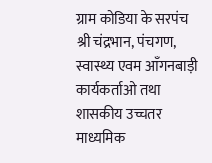ग्राम कोडिया के सरपंच श्री चंद्रभान, पंचगण, स्वास्थ्य एवम आँगनबाड़ी कार्यकर्ताओ तथा शासकीय उच्चतर माध्यमिक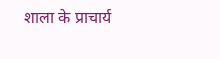शाला के प्राचार्य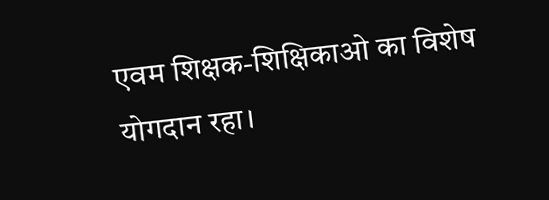एवम शिक्षक-शिक्षिकाओ का विशेष योगदान रहा।